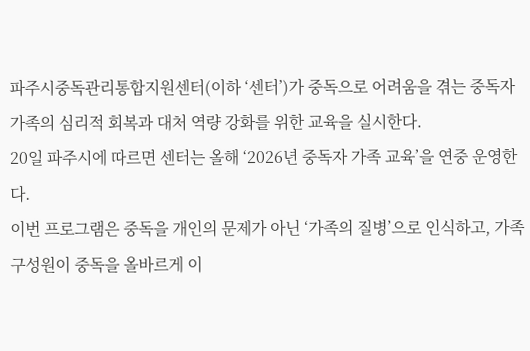파주시중독관리통합지원센터(이하 ‘센터’)가 중독으로 어려움을 겪는 중독자 가족의 심리적 회복과 대처 역량 강화를 위한 교육을 실시한다.
20일 파주시에 따르면 센터는 올해 ‘2026년 중독자 가족 교육’을 연중 운영한다.
이번 프로그램은 중독을 개인의 문제가 아닌 ‘가족의 질병’으로 인식하고, 가족 구성원이 중독을 올바르게 이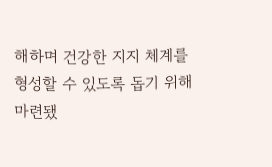해하며 건강한 지지 체계를 형성할 수 있도록 돕기 위해 마련됐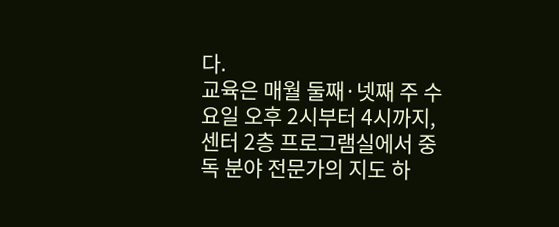다.
교육은 매월 둘째·넷째 주 수요일 오후 2시부터 4시까지, 센터 2층 프로그램실에서 중독 분야 전문가의 지도 하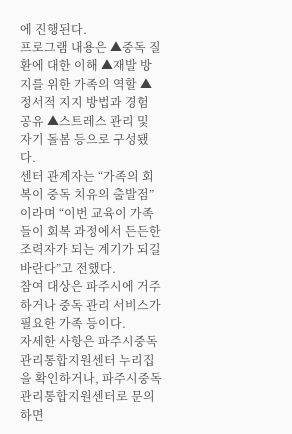에 진행된다.
프로그램 내용은 ▲중독 질환에 대한 이해 ▲재발 방지를 위한 가족의 역할 ▲정서적 지지 방법과 경험 공유 ▲스트레스 관리 및 자기 돌봄 등으로 구성됐다.
센터 관계자는 “가족의 회복이 중독 치유의 출발점”이라며 “이번 교육이 가족들이 회복 과정에서 든든한 조력자가 되는 계기가 되길 바란다”고 전했다.
참여 대상은 파주시에 거주하거나 중독 관리 서비스가 필요한 가족 등이다.
자세한 사항은 파주시중독관리통합지원센터 누리집을 확인하거나, 파주시중독관리통합지원센터로 문의하면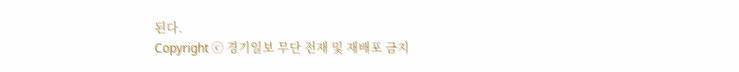된다.
Copyright ⓒ 경기일보 무단 전재 및 재배포 금지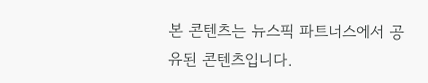본 콘텐츠는 뉴스픽 파트너스에서 공유된 콘텐츠입니다.